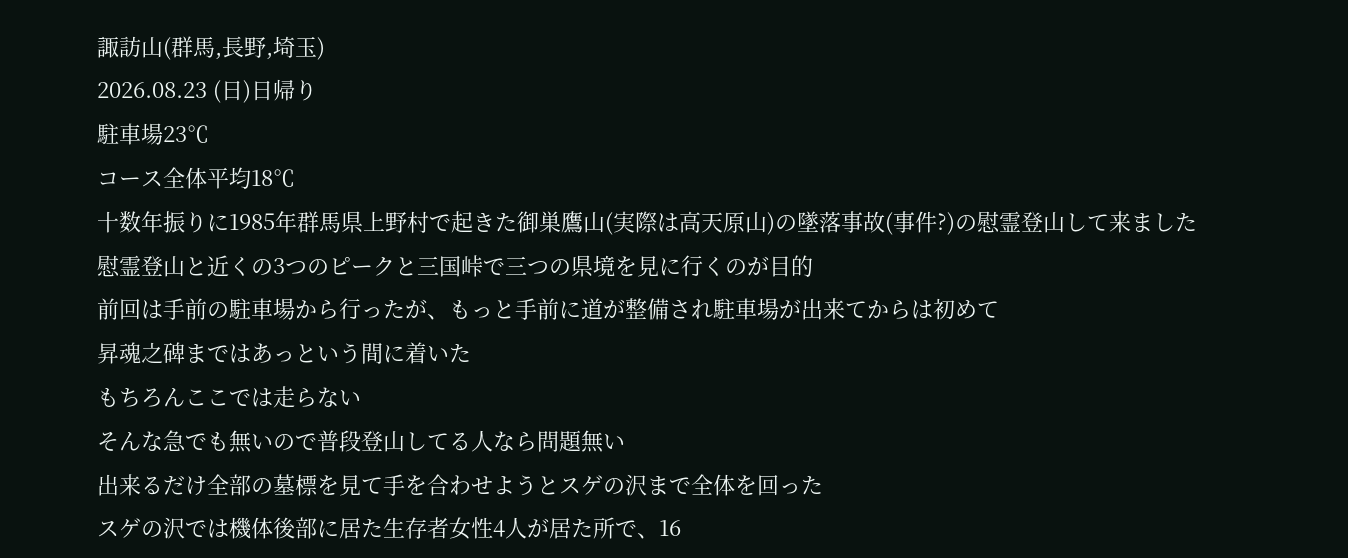諏訪山(群馬,長野,埼玉)
2026.08.23 (日)日帰り
駐車場23℃
コース全体平均18℃
十数年振りに1985年群馬県上野村で起きた御巣鷹山(実際は高天原山)の墜落事故(事件?)の慰霊登山して来ました
慰霊登山と近くの3つのピークと三国峠で三つの県境を見に行くのが目的
前回は手前の駐車場から行ったが、もっと手前に道が整備され駐車場が出来てからは初めて
昇魂之碑まではあっという間に着いた
もちろんここでは走らない
そんな急でも無いので普段登山してる人なら問題無い
出来るだけ全部の墓標を見て手を合わせようとスゲの沢まで全体を回った
スゲの沢では機体後部に居た生存者女性4人が居た所で、16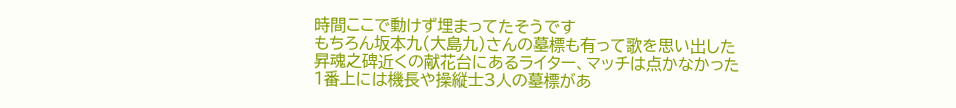時間ここで動けず埋まってたそうです
もちろん坂本九(大島九)さんの墓標も有って歌を思い出した
昇魂之碑近くの献花台にあるライター、マッチは点かなかった
1番上には機長や操縦士3人の墓標があ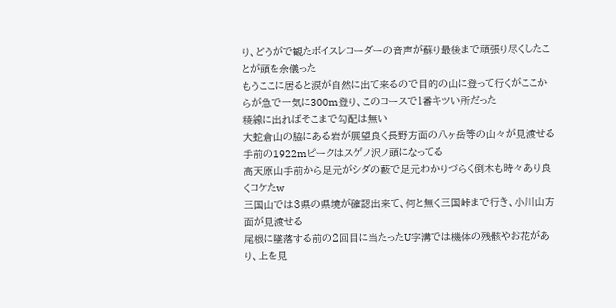り、どうがで観たボイスレコーダーの音声が蘇り最後まで頑張り尽くしたことが頭を余儀った
もうここに居ると涙が自然に出て来るので目的の山に登って行くがここからが急で一気に300m登り、このコースで1番キツい所だった
稜線に出ればそこまで勾配は無い
大蛇倉山の脇にある岩が展望良く長野方面の八ヶ岳等の山々が見渡せる
手前の1922mピークはスゲノ沢ノ頭になってる
高天原山手前から足元がシダの藪で足元わかりづらく倒木も時々あり良くコケたw
三国山では3県の県境が確認出来て、何と無く三国峠まで行き、小川山方面が見渡せる
尾根に墜落する前の2回目に当たったU字溝では機体の残骸やお花があり、上を見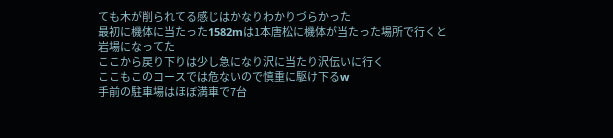ても木が削られてる感じはかなりわかりづらかった
最初に機体に当たった1582mは1本唐松に機体が当たった場所で行くと岩場になってた
ここから戻り下りは少し急になり沢に当たり沢伝いに行く
ここもこのコースでは危ないので慎重に駆け下るw
手前の駐車場はほぼ満車で7台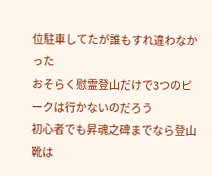位駐車してたが誰もすれ違わなかった
おそらく慰霊登山だけで3つのピークは行かないのだろう
初心者でも昇魂之碑までなら登山靴は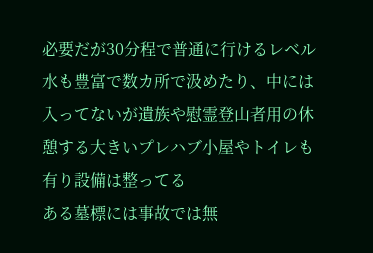必要だが30分程で普通に行けるレベル
水も豊富で数カ所で汲めたり、中には入ってないが遺族や慰霊登山者用の休憩する大きいプレハブ小屋やトイレも有り設備は整ってる
ある墓標には事故では無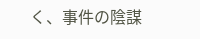く、事件の陰謀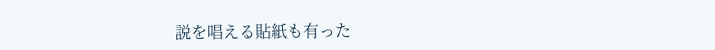説を唱える貼紙も有った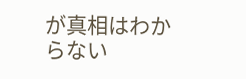が真相はわからない